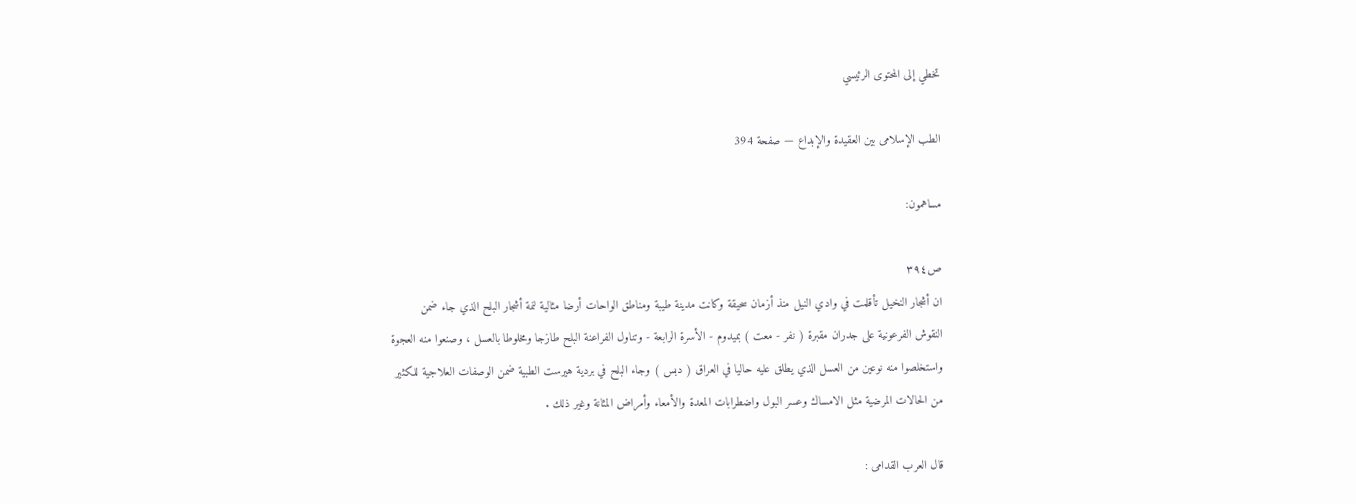تخطي إلى المحتوى الرئيسي

الطب الإسلامى بين العقيدة والإبداع — صفحة 394

مساهمون:

ص٣٩٤
ان أشجار النخيل تأقلمت في وادي النيل منذ أزمان سحيقة وكانت مدينة طيبة ومناطق الواحات أرضا مثالية لنمة أشجار البلح الذي جاء ضمن النقوش الفرعونية على جدران مقبرة ( نفر - معت ) بميدوم - الأسرة الرابعة - وتناول الفراعنة البلح طازجا ومخلوطا بالعسل ، وصنعوا منه العجوة واستخلصوا منه نوعين من العسل الذي يطلق عليه حاليا في العراق ( دبس ) وجاء البلح في بردية هيرست الطبية ضمن الوصفات العلاجية للكثير من الحالات المرضية مثل الامساك وعسر البول واضطرابات المعدة والأمعاء وأمراض المثانة وغير ذلك .

قال العرب القدامى :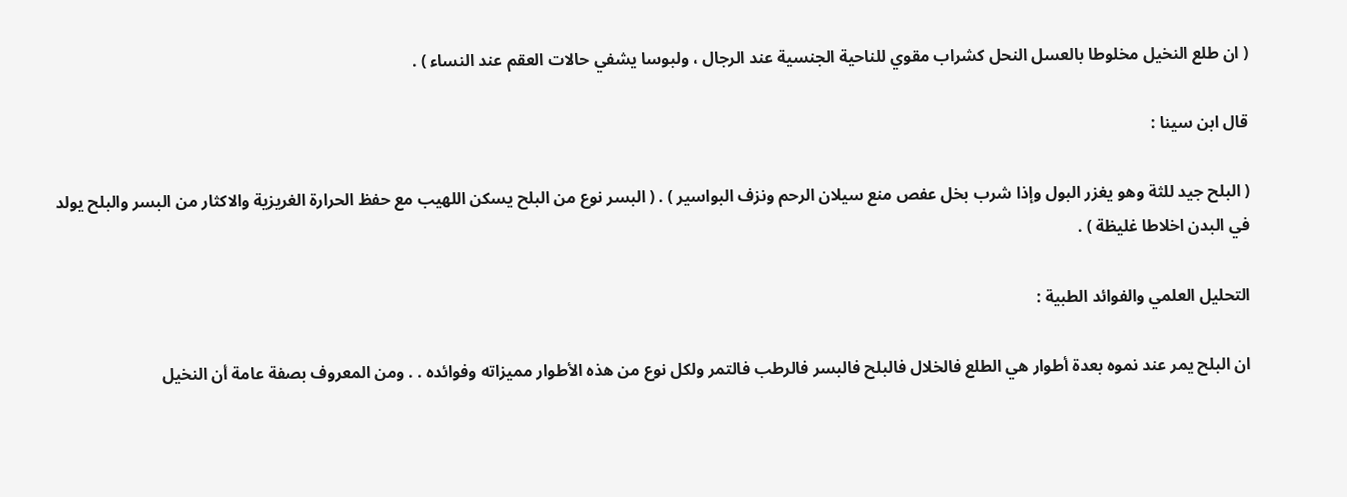( ان طلع النخيل مخلوطا بالعسل النحل كشراب مقوي للناحية الجنسية عند الرجال ، ولبوسا يشفي حالات العقم عند النساء ) .

قال ابن سينا :

( البلح جيد للثة وهو يغزر البول وإذا شرب بخل عفص منع سيلان الرحم ونزف البواسير ) . ( البسر نوع من البلح يسكن اللهيب مع حفظ الحرارة الغريزية والاكثار من البسر والبلح يولد في البدن اخلاطا غليظة ) .

التحليل العلمي والفوائد الطبية :

ان البلح يمر عند نموه بعدة أطوار هي الطلع فالخلال فالبلح فالبسر فالرطب فالتمر ولكل نوع من هذه الأطوار مميزاته وفوائده . . ومن المعروف بصفة عامة أن النخيل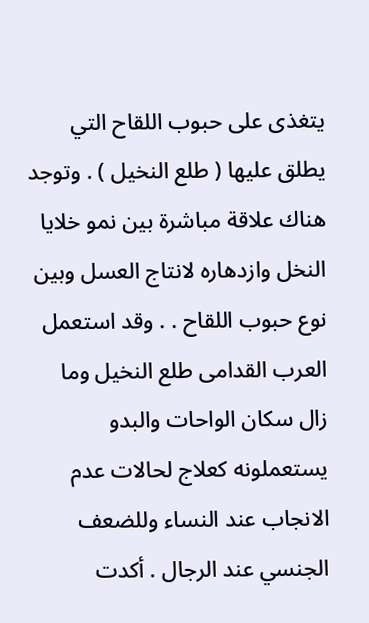يتغذى على حبوب اللقاح التي يطلق عليها ( طلع النخيل ) . وتوجد هناك علاقة مباشرة بين نمو خلايا النخل وازدهاره لانتاج العسل وبين نوع حبوب اللقاح . . وقد استعمل العرب القدامى طلع النخيل وما زال سكان الواحات والبدو يستعملونه كعلاج لحالات عدم الانجاب عند النساء وللضعف الجنسي عند الرجال . أكدت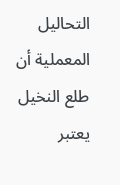التحاليل المعملية أن طلع النخيل يعتبر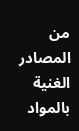من المصادر الغنية بالمواد